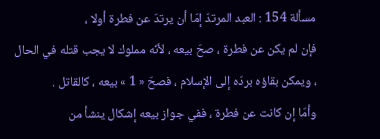مسألة 154 : العبد المرتدّ إمّا أن يرتدّ عن فطرة أولا ،
فإن لم يكن عن فطرة ، صحّ بيعه ، لأنّه مملوك لا يجب قتله في الحال ، ويمكن بقاؤه بردّه إلى الإسلام ، فصحّ « 1 » بيعه ، كالقاتل .
وأمّا إن كانت عن فطرة ، ففي جواز بيعه إشكال ينشأ من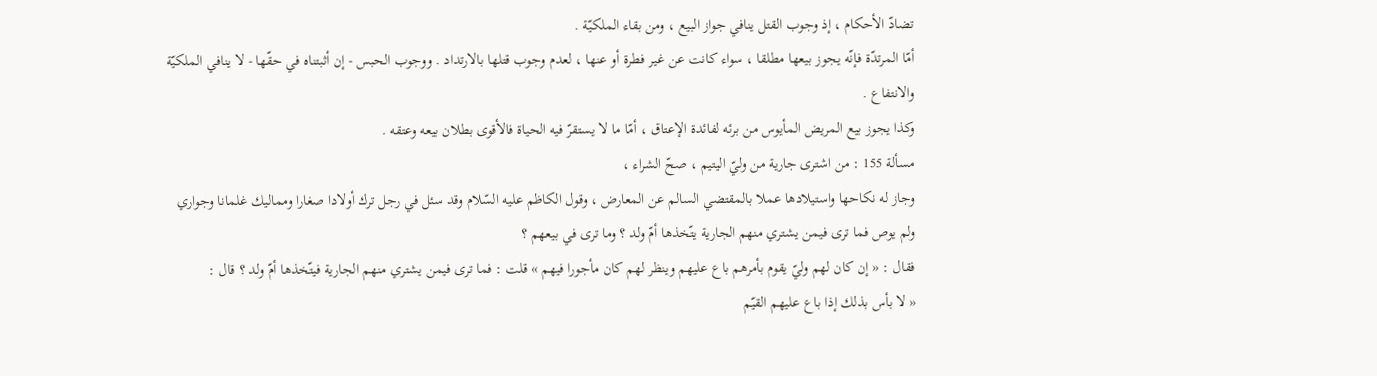تضادّ الأحكام ، إذ وجوب القتل ينافي جواز البيع ، ومن بقاء الملكيّة .
أمّا المرتدّة فإنّه يجوز بيعها مطلقا ، سواء كانت عن غير فطرة أو عنها ، لعدم وجوب قتلها بالارتداد . ووجوب الحبس - إن أثبتناه في حقّها - لا ينافي الملكيّة والانتفاع .
وكذا يجوز بيع المريض المأيوس من برئه لفائدة الإعتاق ، أمّا ما لا يستقرّ فيه الحياة فالأقوى بطلان بيعه وعتقه .
مسألة 155 : من اشترى جارية من وليّ اليتيم ، صحّ الشراء ،
وجاز له نكاحها واستيلادها عملا بالمقتضي السالم عن المعارض ، وقول الكاظم عليه السّلام وقد سئل في رجل ترك أولادا صغارا ومماليك غلمانا وجواري ولم يوص فما ترى فيمن يشتري منهم الجارية يتّخذها أمّ ولد ؟ وما ترى في بيعهم ؟
فقال : « إن كان لهم وليّ يقوم بأمرهم باع عليهم وينظر لهم كان مأجورا فيهم » قلت : فما ترى فيمن يشتري منهم الجارية فيتّخذها أمّ ولد ؟ قال :
« لا بأس بذلك إذا باع عليهم القيّم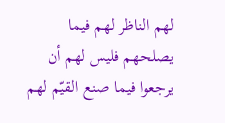لهم الناظر لهم فيما يصلحهم فليس لهم أن يرجعوا فيما صنع القيّم لهم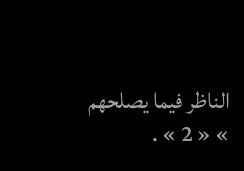الناظر فيما يصلحهم » « 2 » .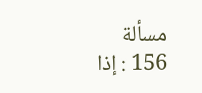مسألة 156 : إذا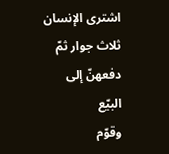اشترى الإنسان ثلاث جوار ثمّ دفعهنّ إلى البيّع
وقوّم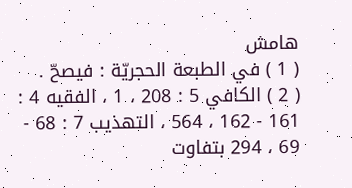هامش
( 1 ) في الطبعة الحجريّة : فيصحّ .
( 2 ) الكافي 5 : 208 ، 1 ، الفقيه 4 : 161 - 162 ، 564 ، التهذيب 7 : 68 - 69 ، 294 بتفاوت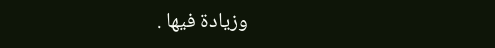وزيادة فيها .